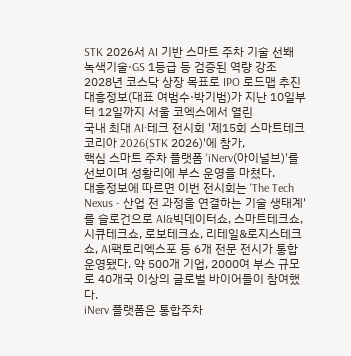STK 2026서 AI 기반 스마트 주차 기술 선봬
녹색기술·GS 1등급 등 검증된 역량 강조
2028년 코스닥 상장 목표로 IPO 로드맵 추진
대흥정보(대표 여범수·박기범)가 지난 10일부터 12일까지 서울 코엑스에서 열린
국내 최대 AI·테크 전시회 '제15회 스마트테크 코리아 2026(STK 2026)'에 참가,
핵심 스마트 주차 플랫폼 'iNerv(아이널브)'를 선보이며 성황리에 부스 운영을 마쳤다.
대흥정보에 따르면 이번 전시회는 'The Tech Nexus - 산업 전 과정을 연결하는 기술 생태계'를 슬로건으로 AI&빅데이터쇼, 스마트테크쇼, 시큐테크쇼, 로보테크쇼, 리테일&로지스테크쇼, AI팩토리엑스포 등 6개 전문 전시가 통합 운영됐다. 약 500개 기업, 2000여 부스 규모로 40개국 이상의 글로벌 바이어들이 참여했다.
iNerv 플랫폼은 통합주차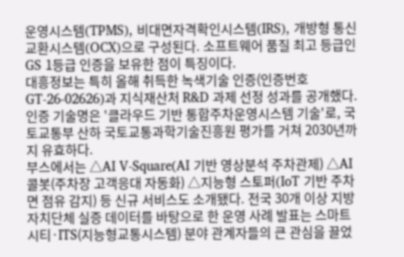운영시스템(TPMS), 비대면자격확인시스템(IRS), 개방형 통신교환시스템(OCX)으로 구성된다. 소프트웨어 품질 최고 등급인 GS 1등급 인증을 보유한 점이 특징이다.
대흥정보는 특히 올해 취득한 녹색기술 인증(인증번호 GT-26-02626)과 지식재산처 R&D 과제 선정 성과를 공개했다. 인증 기술명은 '클라우드 기반 통합주차운영시스템 기술'로, 국토교통부 산하 국토교통과학기술진흥원 평가를 거쳐 2030년까지 유효하다.
부스에서는 △AI V-Square(AI 기반 영상분석 주차관제) △AI 콜봇(주차장 고객응대 자동화) △지능형 스토퍼(IoT 기반 주차면 점유 감지) 등 신규 서비스도 소개됐다. 전국 30개 이상 지방자치단체 실증 데이터를 바탕으로 한 운영 사례 발표는 스마트시티·ITS(지능형교통시스템) 분야 관계자들의 큰 관심을 끌었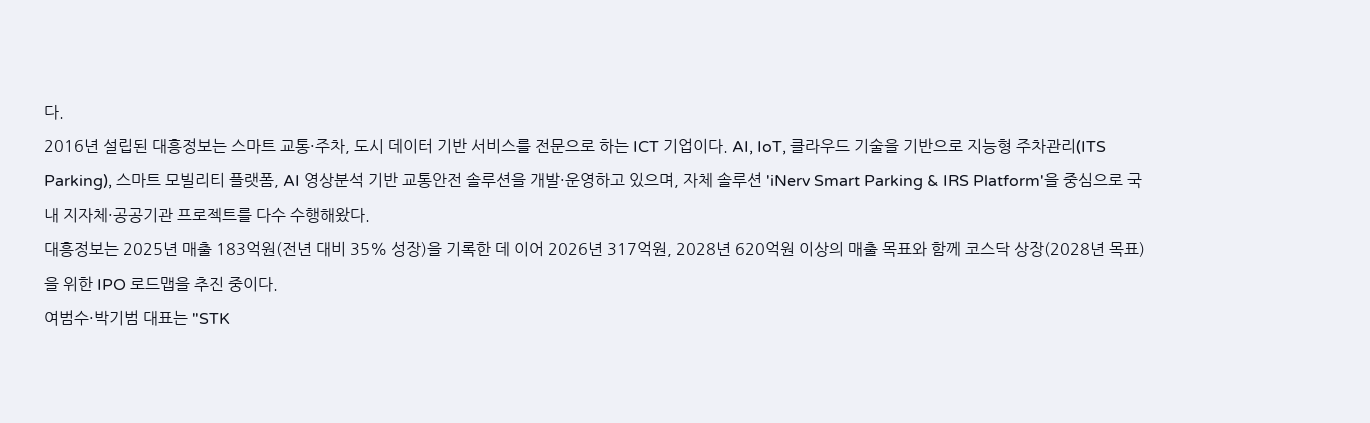다.
2016년 설립된 대흥정보는 스마트 교통·주차, 도시 데이터 기반 서비스를 전문으로 하는 ICT 기업이다. AI, IoT, 클라우드 기술을 기반으로 지능형 주차관리(ITS Parking), 스마트 모빌리티 플랫폼, AI 영상분석 기반 교통안전 솔루션을 개발·운영하고 있으며, 자체 솔루션 'iNerv Smart Parking & IRS Platform'을 중심으로 국내 지자체·공공기관 프로젝트를 다수 수행해왔다.
대흥정보는 2025년 매출 183억원(전년 대비 35% 성장)을 기록한 데 이어 2026년 317억원, 2028년 620억원 이상의 매출 목표와 함께 코스닥 상장(2028년 목표)을 위한 IPO 로드맵을 추진 중이다.
여범수·박기범 대표는 "STK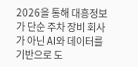2026을 통해 대흥정보가 단순 주차 장비 회사가 아닌 AI와 데이터를 기반으로 도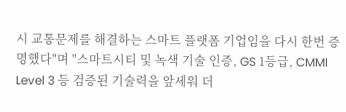시 교통문제를 해결하는 스마트 플랫폼 기업임을 다시 한번 증명했다"며 "스마트시티 및 녹색 기술 인증, GS 1등급, CMMI Level 3 등 검증된 기술력을 앞세워 더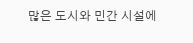많은 도시와 민간 시설에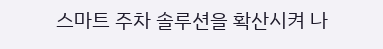스마트 주차 솔루션을 확산시켜 나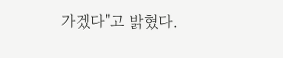가겠다"고 밝혔다.